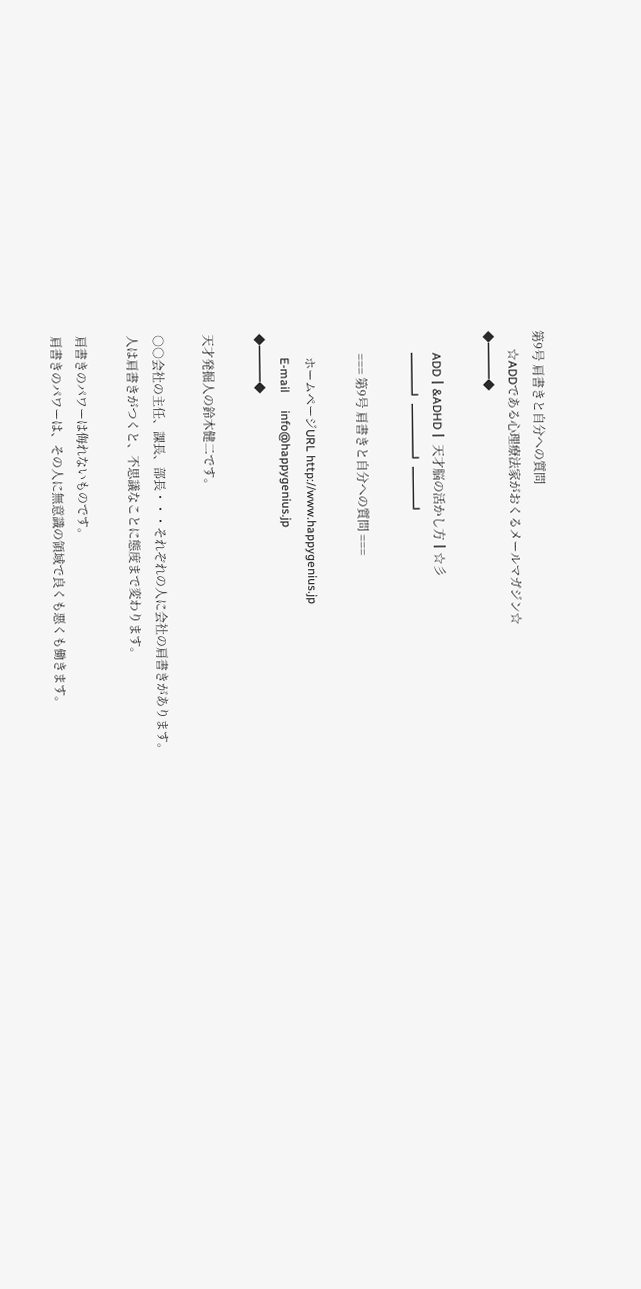第9号 肩書きと自分への質問
      ☆ADDである心理療法家がおくるメールマガジン☆
◆━━━◆

       ADD┃&ADHD┃ 天才脳の活かし方┃☆彡
       ━━━┛ ━━━━┛ ━━━┛

       === 第9号 肩書きと自分への質問 ===

        ホームページURL http://www.happygenius.jp
        E-mail      info@happygenius.jp
◆━━━◆

天才発掘人の鈴木健二です。

○○会社の主任、課長、部長・・・それぞれの人に会社の肩書きがあります。
人は肩書きがつくと、不思議なことに態度まで変わります。

肩書きのパワーは侮れないものです。
肩書きのパワーは、その人に無意識の領域で良くも悪くも働きます。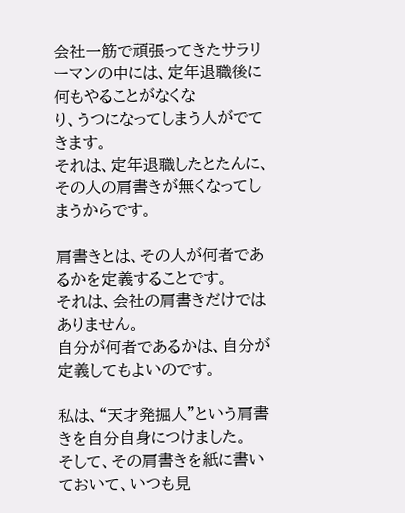会社一筋で頑張ってきたサラリーマンの中には、定年退職後に何もやることがなくな
り、うつになってしまう人がでてきます。
それは、定年退職したとたんに、その人の肩書きが無くなってしまうからです。

肩書きとは、その人が何者であるかを定義することです。
それは、会社の肩書きだけではありません。
自分が何者であるかは、自分が定義してもよいのです。

私は、“天才発掘人”という肩書きを自分自身につけました。
そして、その肩書きを紙に書いておいて、いつも見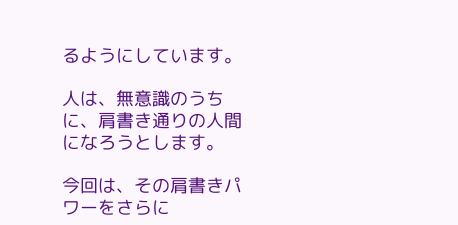るようにしています。

人は、無意識のうちに、肩書き通りの人間になろうとします。

今回は、その肩書きパワーをさらに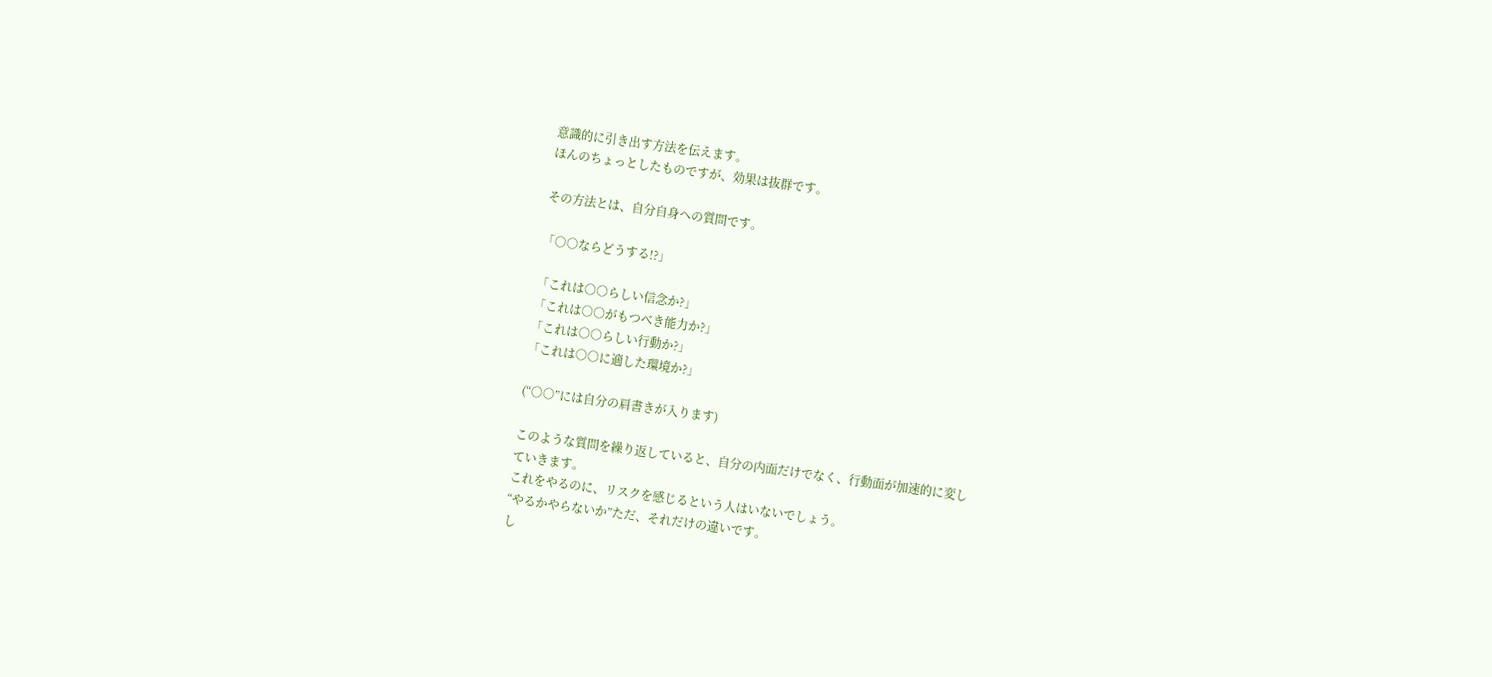意識的に引き出す方法を伝えます。
ほんのちょっとしたものですが、効果は抜群です。

その方法とは、自分自身への質問です。

「○○ならどうする!?」

「これは○○らしい信念か?」
「これは○○がもつべき能力か?」
「これは○○らしい行動か?」
「これは○○に適した環境か?」

(“○○”には自分の肩書きが入ります)

このような質問を繰り返していると、自分の内面だけでなく、行動面が加速的に変し
ていきます。
これをやるのに、リスクを感じるという人はいないでしょう。
“やるかやらないか”ただ、それだけの違いです。
し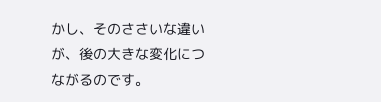かし、そのささいな違いが、後の大きな変化につながるのです。